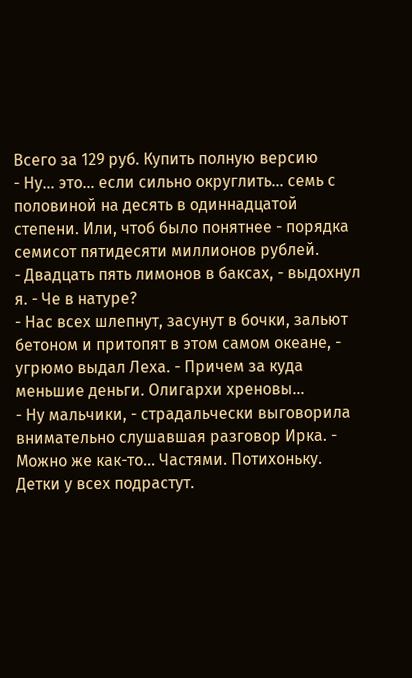Всего за 129 руб. Купить полную версию
- Ну… это… если сильно округлить… семь с половиной на десять в одиннадцатой степени. Или, чтоб было понятнее - порядка семисот пятидесяти миллионов рублей.
- Двадцать пять лимонов в баксах, - выдохнул я. - Че в натуре?
- Нас всех шлепнут, засунут в бочки, зальют бетоном и притопят в этом самом океане, - угрюмо выдал Леха. - Причем за куда меньшие деньги. Олигархи хреновы…
- Ну мальчики, - страдальчески выговорила внимательно слушавшая разговор Ирка. - Можно же как-то… Частями. Потихоньку. Детки у всех подрастут.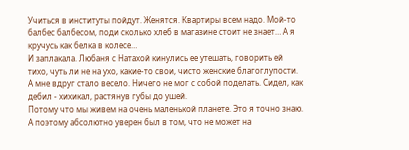Учиться в институты пойдут. Женятся. Квартиры всем надо. Мой-то балбес балбесом, поди сколько хлеб в магазине стоит не знает… А я кручусь как белка в колесе…
И заплакала. Любаня с Натахой кинулись ее утешать, говорить ей тихо, чуть ли не на ухо, какие-то свои, чисто женские благоглупости. А мне вдруг стало весело. Ничего не мог с собой поделать. Сидел, как дебил - хихикал, растянув губы до ушей.
Потому что мы живем на очень маленькой планете. Это я точно знаю. А поэтому абсолютно уверен был в том, что не может на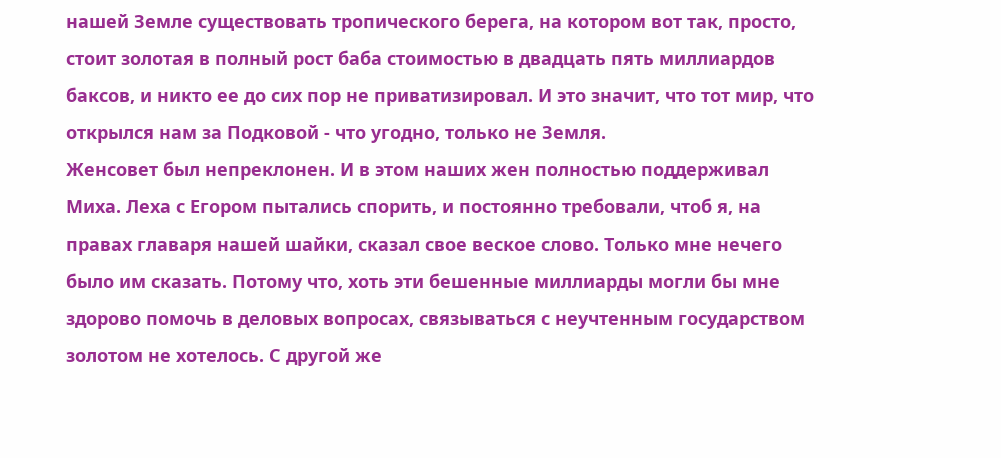нашей Земле существовать тропического берега, на котором вот так, просто, стоит золотая в полный рост баба стоимостью в двадцать пять миллиардов баксов, и никто ее до сих пор не приватизировал. И это значит, что тот мир, что открылся нам за Подковой - что угодно, только не Земля.
Женсовет был непреклонен. И в этом наших жен полностью поддерживал Миха. Леха с Егором пытались спорить, и постоянно требовали, чтоб я, на правах главаря нашей шайки, сказал свое веское слово. Только мне нечего было им сказать. Потому что, хоть эти бешенные миллиарды могли бы мне здорово помочь в деловых вопросах, связываться с неучтенным государством золотом не хотелось. С другой же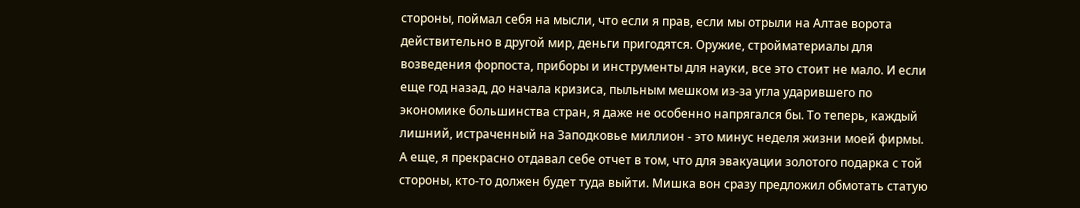стороны, поймал себя на мысли, что если я прав, если мы отрыли на Алтае ворота действительно в другой мир, деньги пригодятся. Оружие, стройматериалы для возведения форпоста, приборы и инструменты для науки, все это стоит не мало. И если еще год назад, до начала кризиса, пыльным мешком из-за угла ударившего по экономике большинства стран, я даже не особенно напрягался бы. То теперь, каждый лишний, истраченный на Заподковье миллион - это минус неделя жизни моей фирмы.
А еще, я прекрасно отдавал себе отчет в том, что для эвакуации золотого подарка с той стороны, кто-то должен будет туда выйти. Мишка вон сразу предложил обмотать статую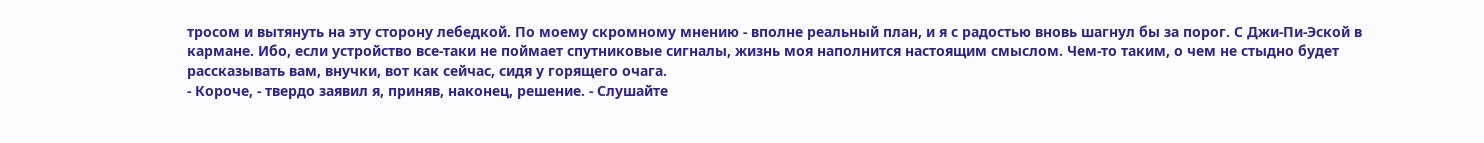тросом и вытянуть на эту сторону лебедкой. По моему скромному мнению - вполне реальный план, и я с радостью вновь шагнул бы за порог. С Джи-Пи-Эской в кармане. Ибо, если устройство все-таки не поймает спутниковые сигналы, жизнь моя наполнится настоящим смыслом. Чем-то таким, о чем не стыдно будет рассказывать вам, внучки, вот как сейчас, сидя у горящего очага.
- Короче, - твердо заявил я, приняв, наконец, решение. - Слушайте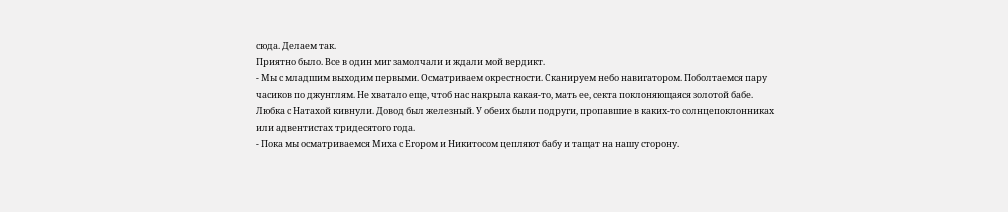сюда. Делаем так.
Приятно было. Все в один миг замолчали и ждали мой вердикт.
- Мы с младшим выходим первыми. Осматриваем окрестности. Сканируем небо навигатором. Поболтаемся пару часиков по джунглям. Не хватало еще, чтоб нас накрыла какая-то, мать ее, секта поклоняющаяся золотой бабе.
Любка с Натахой кивнули. Довод был железный. У обеих были подруги, пропавшие в каких-то солнцепоклонниках или адвентистах тридесятого года.
- Пока мы осматриваемся Миха с Егором и Никитосом цепляют бабу и тащат на нашу сторону.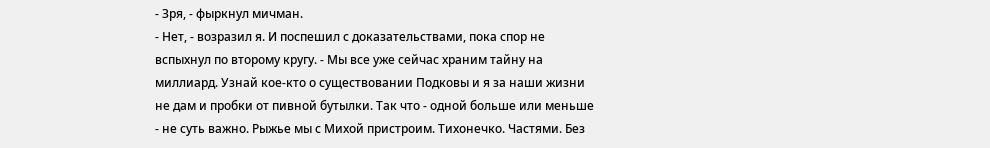- Зря, - фыркнул мичман.
- Нет, - возразил я. И поспешил с доказательствами, пока спор не вспыхнул по второму кругу. - Мы все уже сейчас храним тайну на миллиард. Узнай кое-кто о существовании Подковы и я за наши жизни не дам и пробки от пивной бутылки. Так что - одной больше или меньше - не суть важно. Рыжье мы с Михой пристроим. Тихонечко. Частями. Без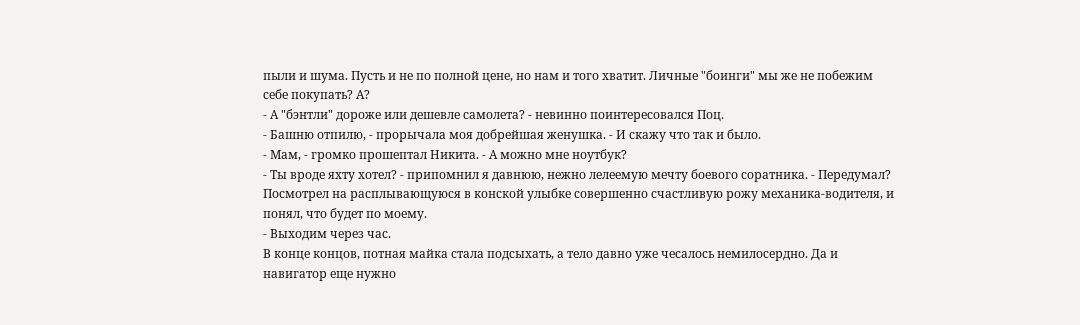пыли и шума. Пусть и не по полной цене, но нам и того хватит. Личные "боинги" мы же не побежим себе покупать? А?
- А "бэнтли" дороже или дешевле самолета? - невинно поинтересовался Поц.
- Башню отпилю, - прорычала моя добрейшая женушка. - И скажу что так и было.
- Мам, - громко прошептал Никита. - А можно мне ноутбук?
- Ты вроде яхту хотел? - припомнил я давнюю, нежно лелеемую мечту боевого соратника. - Передумал?
Посмотрел на расплывающуюся в конской улыбке совершенно счастливую рожу механика-водителя, и понял, что будет по моему.
- Выходим через час.
В конце концов, потная майка стала подсыхать, а тело давно уже чесалось немилосердно. Да и навигатор еще нужно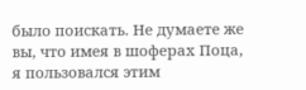было поискать. Не думаете же вы, что имея в шоферах Поца, я пользовался этим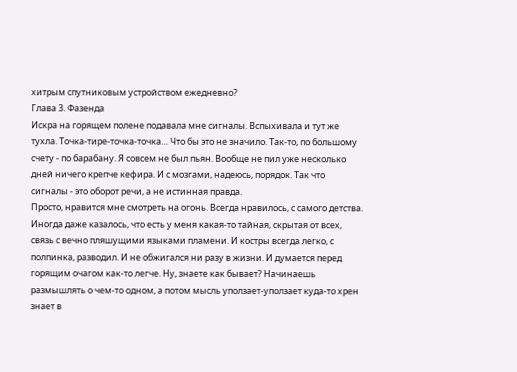хитрым спутниковым устройством ежедневно?
Глава 3. Фазенда
Искра на горящем полене подавала мне сигналы. Вспыхивала и тут же тухла. Точка-тире-точка-точка… Что бы это не значило. Так-то, по большому счету - по барабану. Я совсем не был пьян. Вообще не пил уже несколько дней ничего крепче кефира. И с мозгами, надеюсь, порядок. Так что сигналы - это оборот речи, а не истинная правда.
Просто, нравится мне смотреть на огонь. Всегда нравилось, с самого детства. Иногда даже казалось, что есть у меня какая-то тайная, скрытая от всех, связь с вечно пляшущими языками пламени. И костры всегда легко, с полпинка, разводил. И не обжигался ни разу в жизни. И думается перед горящим очагом как-то легче. Ну, знаете как бывает? Начинаешь размышлять о чем-то одном, а потом мысль уползает-уползает куда-то хрен знает в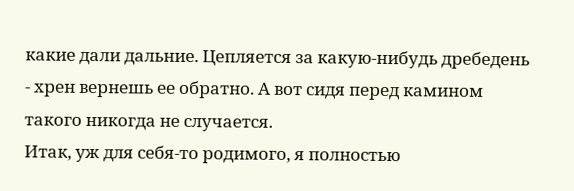какие дали дальние. Цепляется за какую-нибудь дребедень - хрен вернешь ее обратно. А вот сидя перед камином такого никогда не случается.
Итак, уж для себя-то родимого, я полностью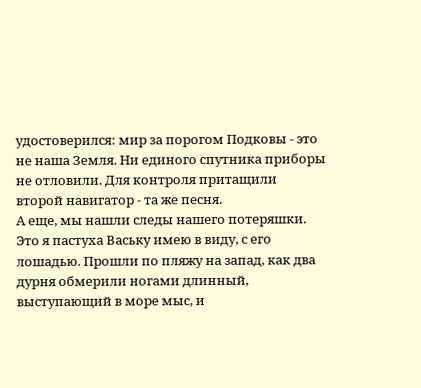удостоверился: мир за порогом Подковы - это не наша Земля. Ни единого спутника приборы не отловили. Для контроля притащили второй навигатор - та же песня.
А еще, мы нашли следы нашего потеряшки. Это я пастуха Ваську имею в виду, с его лошадью. Прошли по пляжу на запад, как два дурня обмерили ногами длинный, выступающий в море мыс, и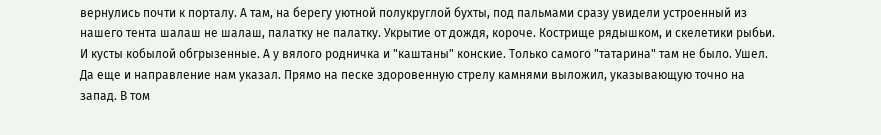вернулись почти к порталу. А там, на берегу уютной полукруглой бухты, под пальмами сразу увидели устроенный из нашего тента шалаш не шалаш, палатку не палатку. Укрытие от дождя, короче. Кострище рядышком, и скелетики рыбьи. И кусты кобылой обгрызенные. А у вялого родничка и "каштаны" конские. Только самого "татарина" там не было. Ушел. Да еще и направление нам указал. Прямо на песке здоровенную стрелу камнями выложил, указывающую точно на запад. В том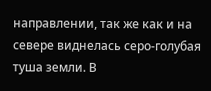направлении, так же как и на севере виднелась серо-голубая туша земли. В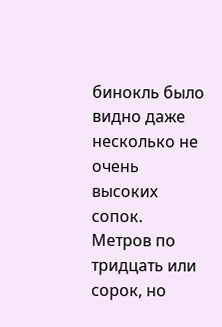бинокль было видно даже несколько не очень высоких сопок. Метров по тридцать или сорок, но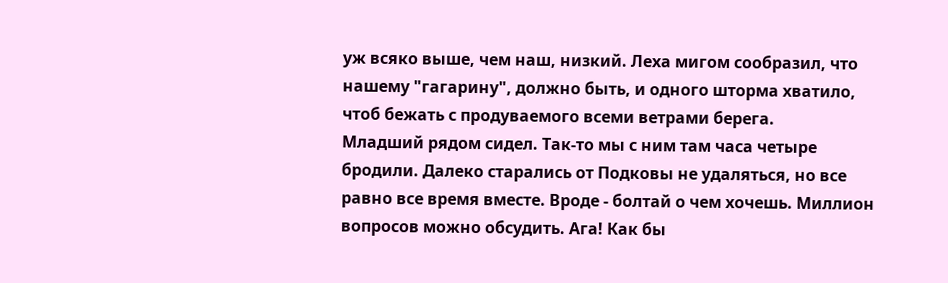уж всяко выше, чем наш, низкий. Леха мигом сообразил, что нашему "гагарину", должно быть, и одного шторма хватило, чтоб бежать с продуваемого всеми ветрами берега.
Младший рядом сидел. Так-то мы с ним там часа четыре бродили. Далеко старались от Подковы не удаляться, но все равно все время вместе. Вроде - болтай о чем хочешь. Миллион вопросов можно обсудить. Ага! Как бы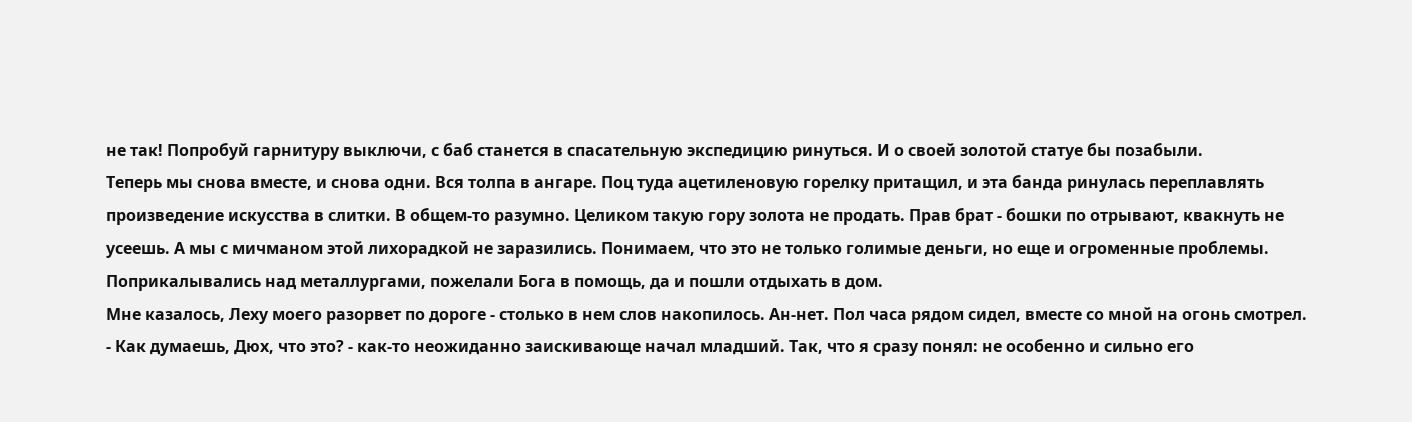не так! Попробуй гарнитуру выключи, с баб станется в спасательную экспедицию ринуться. И о своей золотой статуе бы позабыли.
Теперь мы снова вместе, и снова одни. Вся толпа в ангаре. Поц туда ацетиленовую горелку притащил, и эта банда ринулась переплавлять произведение искусства в слитки. В общем-то разумно. Целиком такую гору золота не продать. Прав брат - бошки по отрывают, квакнуть не усеешь. А мы с мичманом этой лихорадкой не заразились. Понимаем, что это не только голимые деньги, но еще и огроменные проблемы. Поприкалывались над металлургами, пожелали Бога в помощь, да и пошли отдыхать в дом.
Мне казалось, Леху моего разорвет по дороге - столько в нем слов накопилось. Ан-нет. Пол часа рядом сидел, вместе со мной на огонь смотрел.
- Как думаешь, Дюх, что это? - как-то неожиданно заискивающе начал младший. Так, что я сразу понял: не особенно и сильно его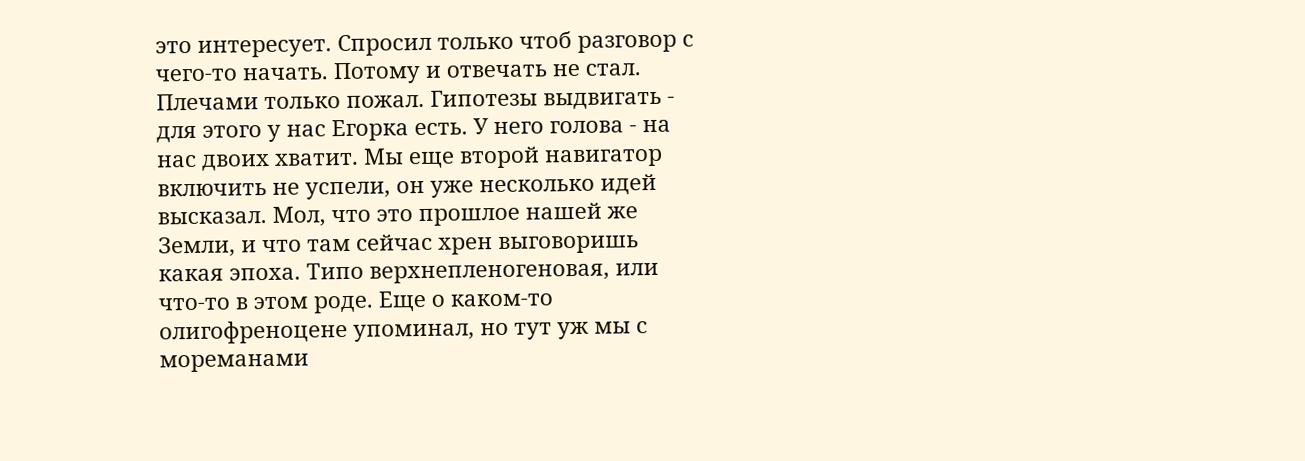это интересует. Спросил только чтоб разговор с чего-то начать. Потому и отвечать не стал. Плечами только пожал. Гипотезы выдвигать - для этого у нас Егорка есть. У него голова - на нас двоих хватит. Мы еще второй навигатор включить не успели, он уже несколько идей высказал. Мол, что это прошлое нашей же Земли, и что там сейчас хрен выговоришь какая эпоха. Типо верхнепленогеновая, или что-то в этом роде. Еще о каком-то олигофреноцене упоминал, но тут уж мы с мореманами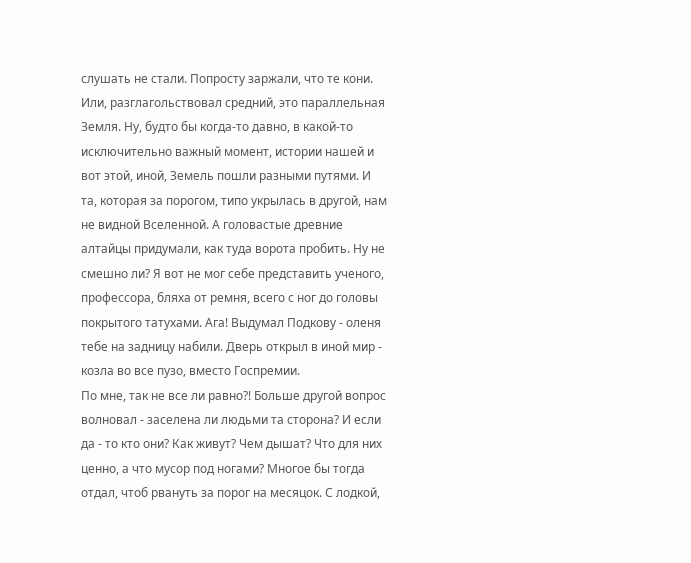слушать не стали. Попросту заржали, что те кони.
Или, разглагольствовал средний, это параллельная Земля. Ну, будто бы когда-то давно, в какой-то исключительно важный момент, истории нашей и вот этой, иной, Земель пошли разными путями. И та, которая за порогом, типо укрылась в другой, нам не видной Вселенной. А головастые древние алтайцы придумали, как туда ворота пробить. Ну не смешно ли? Я вот не мог себе представить ученого, профессора, бляха от ремня, всего с ног до головы покрытого татухами. Ага! Выдумал Подкову - оленя тебе на задницу набили. Дверь открыл в иной мир - козла во все пузо, вместо Госпремии.
По мне, так не все ли равно?! Больше другой вопрос волновал - заселена ли людьми та сторона? И если да - то кто они? Как живут? Чем дышат? Что для них ценно, а что мусор под ногами? Многое бы тогда отдал, чтоб рвануть за порог на месяцок. С лодкой,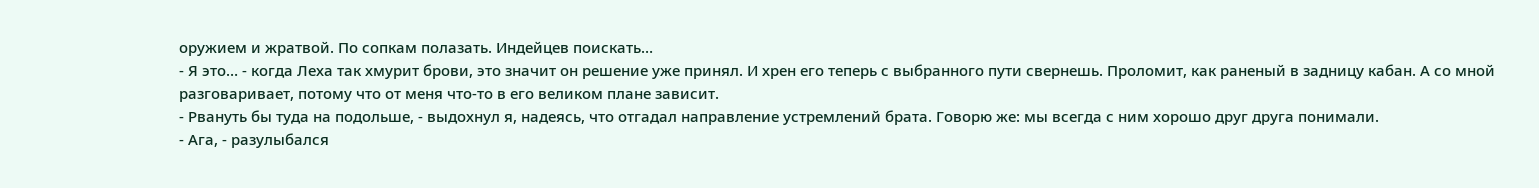оружием и жратвой. По сопкам полазать. Индейцев поискать…
- Я это… - когда Леха так хмурит брови, это значит он решение уже принял. И хрен его теперь с выбранного пути свернешь. Проломит, как раненый в задницу кабан. А со мной разговаривает, потому что от меня что-то в его великом плане зависит.
- Рвануть бы туда на подольше, - выдохнул я, надеясь, что отгадал направление устремлений брата. Говорю же: мы всегда с ним хорошо друг друга понимали.
- Ага, - разулыбался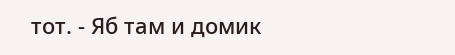тот. - Яб там и домик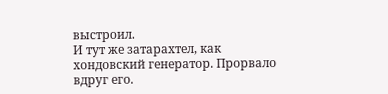выстроил.
И тут же затарахтел, как хондовский генератор. Прорвало вдруг его.